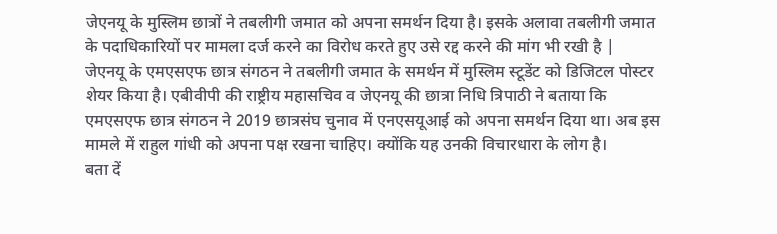जेएनयू के मुस्लिम छात्रों ने तबलीगी जमात को अपना समर्थन दिया है। इसके अलावा तबलीगी जमात के पदाधिकारियों पर मामला दर्ज करने का विरोध करते हुए उसे रद्द करने की मांग भी रखी है |
जेएनयू के एमएसएफ छात्र संगठन ने तबलीगी जमात के समर्थन में मुस्लिम स्टूडेंट को डिजिटल पोस्टर शेयर किया है। एबीवीपी की राष्ट्रीय महासचिव व जेएनयू की छात्रा निधि त्रिपाठी ने बताया कि एमएसएफ छात्र संगठन ने 2019 छात्रसंघ चुनाव में एनएसयूआई को अपना समर्थन दिया था। अब इस मामले में राहुल गांधी को अपना पक्ष रखना चाहिए। क्योंकि यह उनकी विचारधारा के लोग है।
बता दें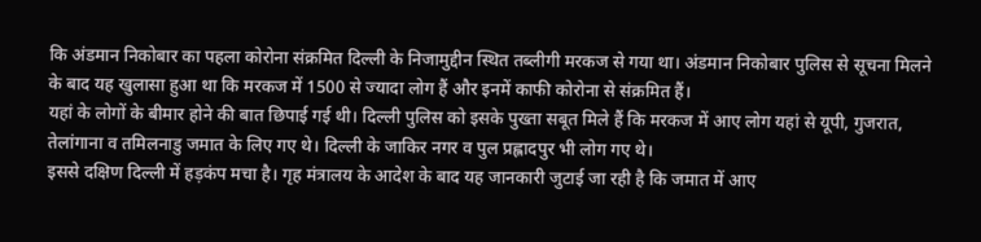कि अंडमान निकोबार का पहला कोरोना संक्रमित दिल्ली के निजामुद्दीन स्थित तब्लीगी मरकज से गया था। अंडमान निकोबार पुलिस से सूचना मिलने के बाद यह खुलासा हुआ था कि मरकज में 1500 से ज्यादा लोग हैं और इनमें काफी कोरोना से संक्रमित हैं।
यहां के लोगों के बीमार होने की बात छिपाई गई थी। दिल्ली पुलिस को इसके पुख्ता सबूत मिले हैं कि मरकज में आए लोग यहां से यूपी, गुजरात, तेलांगाना व तमिलनाडु जमात के लिए गए थे। दिल्ली के जाकिर नगर व पुल प्रह्लादपुर भी लोग गए थे।
इससे दक्षिण दिल्ली में हड़कंप मचा है। गृह मंत्रालय के आदेश के बाद यह जानकारी जुटाई जा रही है कि जमात में आए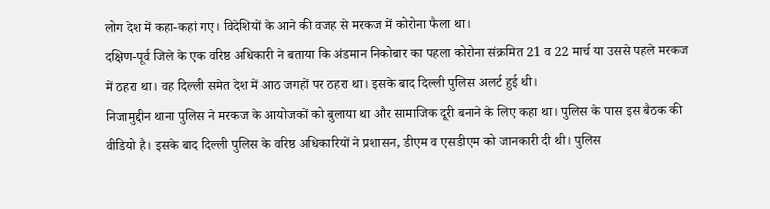लोग देश में कहा-कहां गए। विदेशियों के आने की वजह से मरकज में कोरोना फैला था।
दक्षिण-पूर्व जिले के एक वरिष्ठ अधिकारी ने बताया कि अंडमान निकोबार का पहला कोरोना संक्रमित 21 व 22 मार्च या उससे पहले मरकज में ठहरा था। वह दिल्ली समेत देश में आठ जगहों पर ठहरा था। इसके बाद दिल्ली पुलिस अलर्ट हुई थी।
निजामुद्दीन थाना पुलिस ने मरकज के आयोजकों को बुलाया था और सामाजिक दूरी बनाने के लिए कहा था। पुलिस के पास इस बैठक की वीडियो है। इसके बाद दिल्ली पुलिस के वरिष्ठ अधिकारियों ने प्रशासन, डीएम व एसडीएम को जानकारी दी थी। पुलिस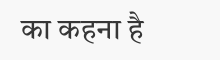का कहना है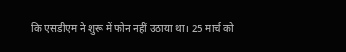कि एसडीएम ने शुरू में फोन नहीं उठाया था। 25 मार्च को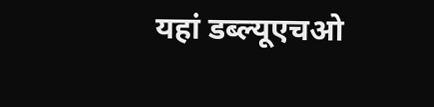यहां डब्ल्यूएचओ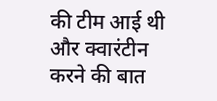की टीम आई थी और क्वारंटीन करने की बात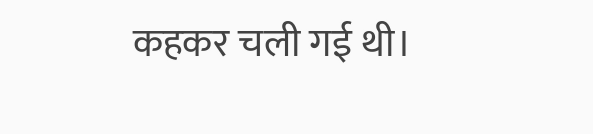कहकर चली गई थी।